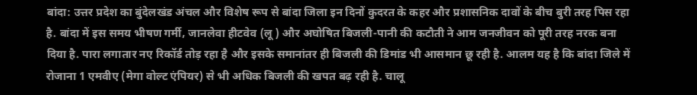बांदा: उत्तर प्रदेश का बुंदेलखंड अंचल और विशेष रूप से बांदा जिला इन दिनों कुदरत के कहर और प्रशासनिक दावों के बीच बुरी तरह पिस रहा है. बांदा में इस समय भीषण गर्मी, जानलेवा हीटवेव (लू) और अघोषित बिजली-पानी की कटौती ने आम जनजीवन को पूरी तरह नरक बना दिया है. पारा लगातार नए रिकॉर्ड तोड़ रहा है और इसके समानांतर ही बिजली की डिमांड भी आसमान छू रही है. आलम यह है कि बांदा जिले में रोजाना 1 एमवीए (मेगा वोल्ट एंपियर) से भी अधिक बिजली की खपत बढ़ रही है. चालू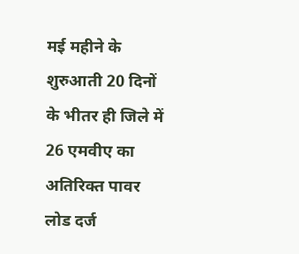मई महीने के शुरुआती 20 दिनों के भीतर ही जिले में 26 एमवीए का अतिरिक्त पावर लोड दर्ज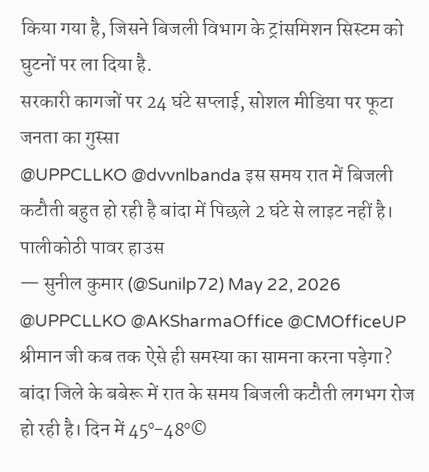किया गया है, जिसने बिजली विभाग के ट्रांसमिशन सिस्टम को घुटनों पर ला दिया है.
सरकारी कागजों पर 24 घंटे सप्लाई, सोशल मीडिया पर फूटा जनता का गुस्सा
@UPPCLLKO @dvvnlbanda इस समय रात में बिजली कटौती बहुत हो रही है बांदा में पिछले 2 घंटे से लाइट नहीं है। पालीकोठी पावर हाउस
— सुनील कुमार (@Sunilp72) May 22, 2026
@UPPCLLKO @AKSharmaOffice @CMOfficeUP
श्रीमान जी कब तक ऐसे ही समस्या का सामना करना पड़ेगा? बांदा जिले के बबेरू में रात के समय बिजली कटौती लगभग रोज हो रही है। दिन में 45°-48°©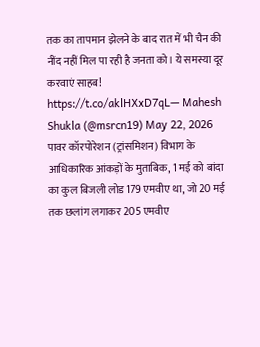तक का तापमान झेलने के बाद रात में भी चैन की नींद नहीं मिल पा रही है जनता को। ये समस्या दूर करवाएं साहब! https://t.co/aklHXxD7qL— Mahesh Shukla (@msrcn19) May 22, 2026
पावर कॉरपोरेशन (ट्रांसमिशन) विभाग के आधिकारिक आंकड़ों के मुताबिक, 1 मई को बांदा का कुल बिजली लोड 179 एमवीए था, जो 20 मई तक छलांग लगाकर 205 एमवीए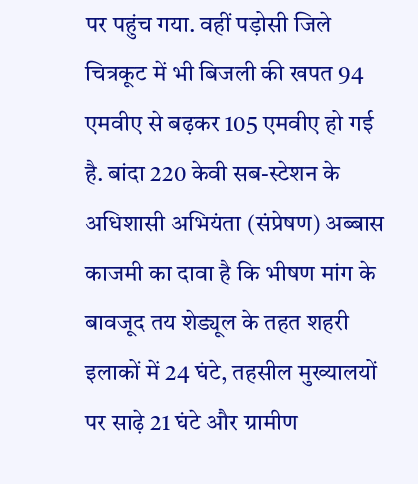पर पहुंच गया. वहीं पड़ोसी जिले चित्रकूट में भी बिजली की खपत 94 एमवीए से बढ़कर 105 एमवीए हो गई है. बांदा 220 केवी सब-स्टेशन के अधिशासी अभियंता (संप्रेषण) अब्बास काजमी का दावा है कि भीषण मांग के बावजूद तय शेड्यूल के तहत शहरी इलाकों में 24 घंटे, तहसील मुख्यालयों पर साढ़े 21 घंटे और ग्रामीण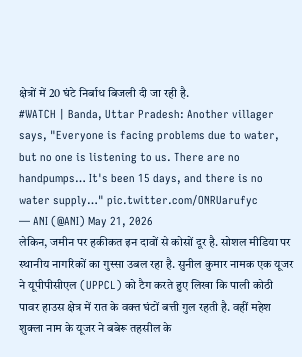क्षेत्रों में 20 घंटे निर्बाध बिजली दी जा रही है.
#WATCH | Banda, Uttar Pradesh: Another villager says, "Everyone is facing problems due to water, but no one is listening to us. There are no handpumps… It's been 15 days, and there is no water supply…" pic.twitter.com/ONRUarufyc
— ANI (@ANI) May 21, 2026
लेकिन, जमीन पर हकीकत इन दावों से कोसों दूर है. सोशल मीडिया पर स्थानीय नागरिकों का गुस्सा उबल रहा है. सुनील कुमार नामक एक यूजर ने यूपीपीसीएल (UPPCL) को टैग करते हुए लिखा कि पाली कोठी पावर हाउस क्षेत्र में रात के वक्त घंटों बत्ती गुल रहती है. वहीं महेश शुक्ला नाम के यूजर ने बबेरू तहसील के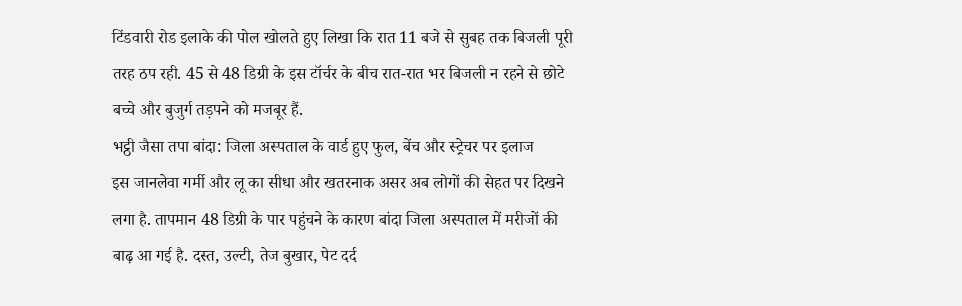टिंडवारी रोड इलाके की पोल खोलते हुए लिखा कि रात 11 बजे से सुबह तक बिजली पूरी तरह ठप रही. 45 से 48 डिग्री के इस टॉर्चर के बीच रात-रात भर बिजली न रहने से छोटे बच्चे और बुजुर्ग तड़पने को मजबूर हैं.
भट्ठी जैसा तपा बांदा: जिला अस्पताल के वार्ड हुए फुल, बेंच और स्ट्रेचर पर इलाज
इस जानलेवा गर्मी और लू का सीधा और खतरनाक असर अब लोगों की सेहत पर दिखने लगा है. तापमान 48 डिग्री के पार पहुंचने के कारण बांदा जिला अस्पताल में मरीजों की बाढ़ आ गई है. दस्त, उल्टी, तेज बुखार, पेट दर्द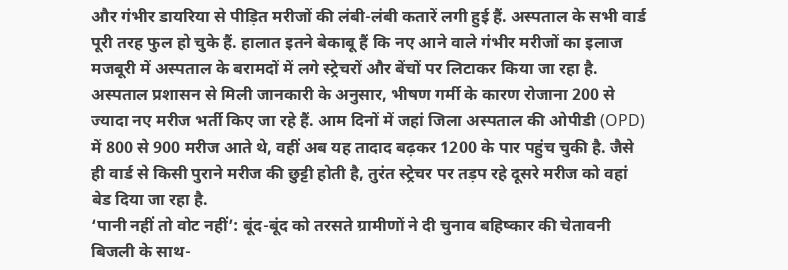और गंभीर डायरिया से पीड़ित मरीजों की लंबी-लंबी कतारें लगी हुई हैं. अस्पताल के सभी वार्ड पूरी तरह फुल हो चुके हैं. हालात इतने बेकाबू हैं कि नए आने वाले गंभीर मरीजों का इलाज मजबूरी में अस्पताल के बरामदों में लगे स्ट्रेचरों और बेंचों पर लिटाकर किया जा रहा है.
अस्पताल प्रशासन से मिली जानकारी के अनुसार, भीषण गर्मी के कारण रोजाना 200 से ज्यादा नए मरीज भर्ती किए जा रहे हैं. आम दिनों में जहां जिला अस्पताल की ओपीडी (OPD) में 800 से 900 मरीज आते थे, वहीं अब यह तादाद बढ़कर 1200 के पार पहुंच चुकी है. जैसे ही वार्ड से किसी पुराने मरीज की छुट्टी होती है, तुरंत स्ट्रेचर पर तड़प रहे दूसरे मरीज को वहां बेड दिया जा रहा है.
‘पानी नहीं तो वोट नहीं’: बूंद-बूंद को तरसते ग्रामीणों ने दी चुनाव बहिष्कार की चेतावनी
बिजली के साथ-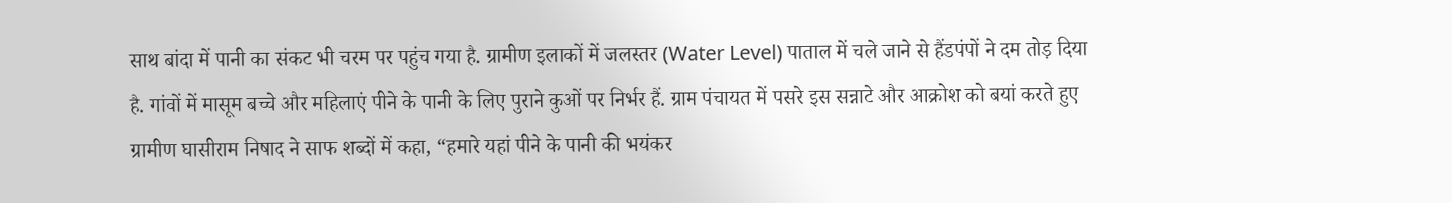साथ बांदा में पानी का संकट भी चरम पर पहुंच गया है. ग्रामीण इलाकों में जलस्तर (Water Level) पाताल में चले जाने से हैंडपंपों ने दम तोड़ दिया है. गांवों में मासूम बच्चे और महिलाएं पीने के पानी के लिए पुराने कुओं पर निर्भर हैं. ग्राम पंचायत में पसरे इस सन्नाटे और आक्रोश को बयां करते हुए ग्रामीण घासीराम निषाद ने साफ शब्दों में कहा, “हमारे यहां पीने के पानी की भयंकर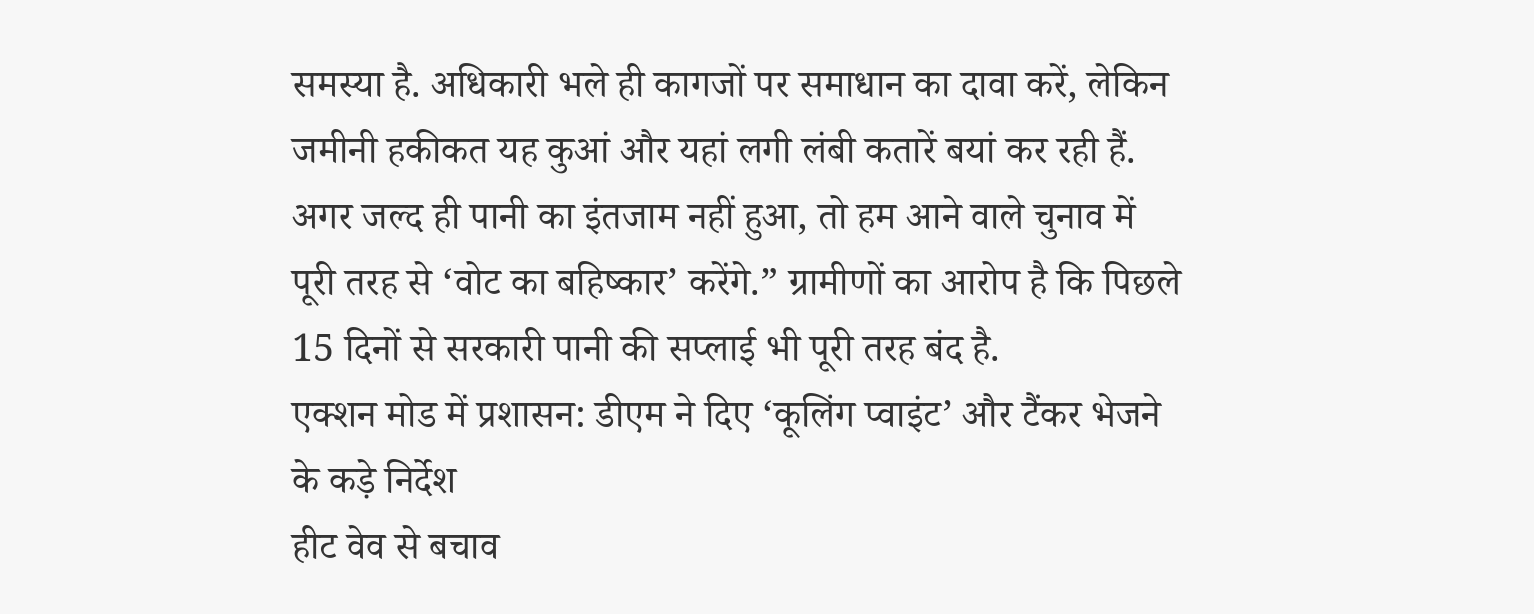समस्या है. अधिकारी भले ही कागजों पर समाधान का दावा करें, लेकिन जमीनी हकीकत यह कुआं और यहां लगी लंबी कतारें बयां कर रही हैं. अगर जल्द ही पानी का इंतजाम नहीं हुआ, तो हम आने वाले चुनाव में पूरी तरह से ‘वोट का बहिष्कार’ करेंगे.” ग्रामीणों का आरोप है कि पिछले 15 दिनों से सरकारी पानी की सप्लाई भी पूरी तरह बंद है.
एक्शन मोड में प्रशासन: डीएम ने दिए ‘कूलिंग प्वाइंट’ और टैंकर भेजने के कड़े निर्देश
हीट वेव से बचाव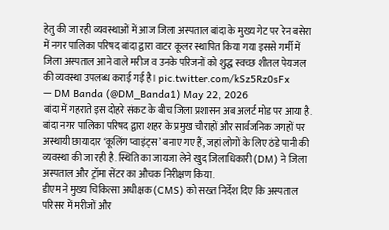हेतु की जा रही व्यवस्थाओं में आज जिला अस्पताल बांदा के मुख्य गेट पर रेन बसेरा में नगर पालिका परिषद बांदा द्वारा वाटर कूलर स्थापित किया गया इससे गर्मी में जिला अस्पताल आने वाले मरीज व उनके परिजनों को शुद्ध स्वच्छ शीतल पेयजल की व्यवस्था उपलब्ध कराई गई है। pic.twitter.com/kSz5Rz0sFx
— DM Banda (@DM_Banda1) May 22, 2026
बांदा में गहराते इस दोहरे संकट के बीच जिला प्रशासन अब अलर्ट मोड पर आया है. बांदा नगर पालिका परिषद द्वारा शहर के प्रमुख चौराहों और सार्वजनिक जगहों पर अस्थायी छायादार ‘कूलिंग प्वाइंट्स’ बनाए गए हैं, जहां लोगों के लिए ठंडे पानी की व्यवस्था की जा रही है. स्थिति का जायजा लेने खुद जिलाधिकारी (DM) ने जिला अस्पताल और ट्रॉमा सेंटर का औचक निरीक्षण किया.
डीएम ने मुख्य चिकित्सा अधीक्षक (CMS) को सख्त निर्देश दिए कि अस्पताल परिसर में मरीजों और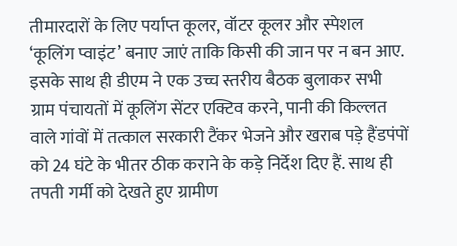तीमारदारों के लिए पर्याप्त कूलर, वॉटर कूलर और स्पेशल ‘कूलिंग प्वाइंट’ बनाए जाएं ताकि किसी की जान पर न बन आए. इसके साथ ही डीएम ने एक उच्च स्तरीय बैठक बुलाकर सभी ग्राम पंचायतों में कूलिंग सेंटर एक्टिव करने, पानी की किल्लत वाले गांवों में तत्काल सरकारी टैंकर भेजने और खराब पड़े हैंडपंपों को 24 घंटे के भीतर ठीक कराने के कड़े निर्देश दिए हैं. साथ ही तपती गर्मी को देखते हुए ग्रामीण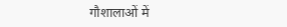गौशालाओं में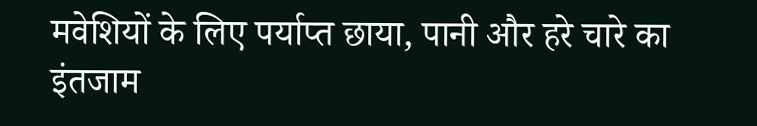मवेशियों के लिए पर्याप्त छाया, पानी और हरे चारे का इंतजाम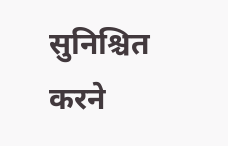सुनिश्चित करने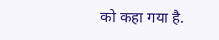को कहा गया है.